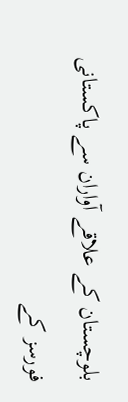بلوچستان کے علاقے آواران سے پاکستانی فورسز کے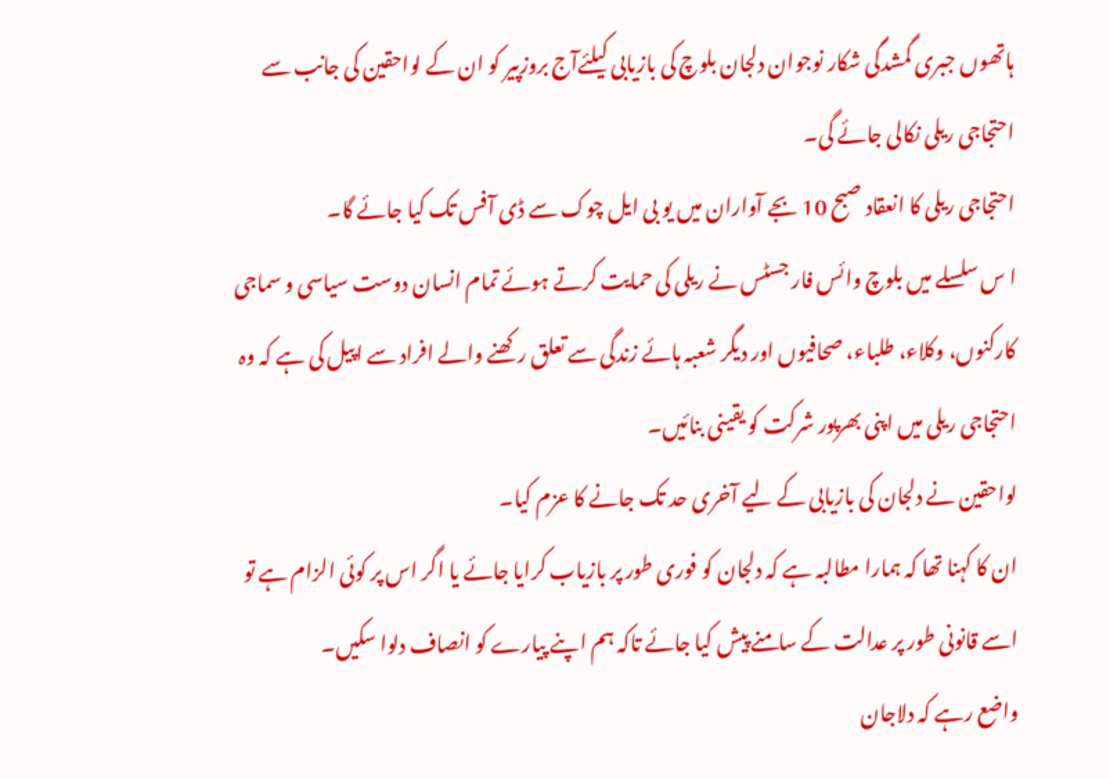ہاتھوں جبری گمشدگی شکار نوجوان دلجان بلوچ کی بازیابی کیلئےآج بروزپیر کو ان کے لواحقین کی جانب سے احتجاجی ریلی نکالی جائے گی۔
احتجاجی ریلی کا انعقاد صبح 10 بجے آواران میں یو بی ایل چوک سے ڈی آفس تک کیا جائے گا۔
ا س سلسلے میں بلوچ وائس فار جسٹس نے ریلی کی حمایت کرتے ہوئے تمام انسان دوست سیاسی و سماجی کارکنوں، وکلاء، طلباء، صحافیوں اور دیگر شعبہ ہائے زندگی سے تعلق رکھنے والے افراد سے اپیل کی ہے کہ وہ احتجاجی ریلی میں اپنی بھرپور شرکت کو یقینی بنائیں۔
لواحقین نے دلجان کی بازیابی کے لیے آخری حد تک جانے کا عزم کیا۔
ان کا کہنا تھا کہ ہمارا مطالبہ ہے کہ دلجان کو فوری طور پر بازیاب کرایا جائے یا اگر اس پر کوئی الزام ہے تو اسے قانونی طور پر عدالت کے سامنے پیش کیا جائے تاکہ ہم اپنے پیارے کو انصاف دلوا سکیں۔
واضع رہے کہ دلاجان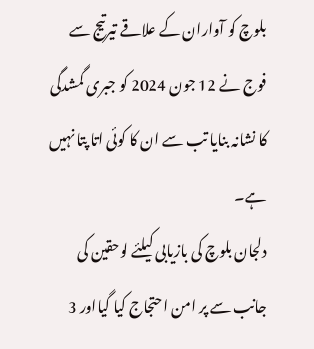بلوچ کو آواران کے علاقے تیرتیج سے فوج نے 12 جون 2024 کو جبری گمشدگی کا نشانہ بنایا تب سے ان کا کوئی اتا پتا نہیں ہے۔
دلجان بلوچ کی بازیابی کیلئے لوحقین کی جانب سے پر امن احتجاج کیا گیااور 3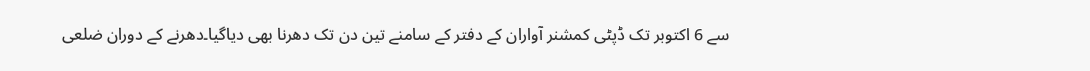سے 6 اکتوبر تک ڈپٹی کمشنر آواران کے دفتر کے سامنے تین دن تک دھرنا بھی دیاگیا۔دھرنے کے دوران ضلعی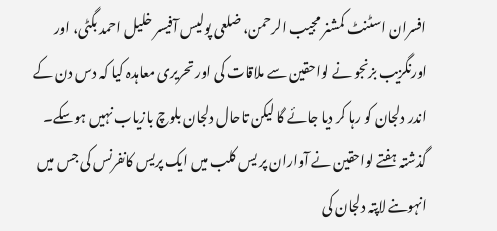افسران اسٹنٹ کمشنر مجیب الرحمن، ضلعی پولیس آفیسر خلیل احمد بگٹی، اور اورنگزیب بزنجو نے لواحقین سے ملاقات کی اور تحریری معاہدہ کیا کہ دس دن کے اندر دلجان کو رہا کر دیا جائے گا لیکن تاحال دلجان بلوچ بازیاب نہیں ہوسکے۔
گذشتہ ہفتے لواحقین نے آواران پر یس کلب میں ایک پریس کانفرنس کی جس میں انہوںنے لاپتہ دلجان کی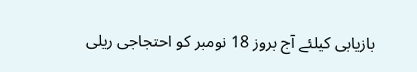بازیابی کیلئے آج بروز 18 نومبر کو احتجاجی ریلی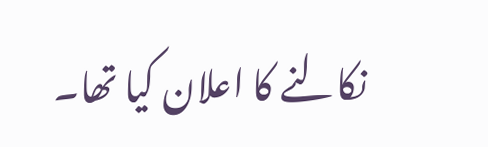نکالنے کا اعلان کیا تھا۔